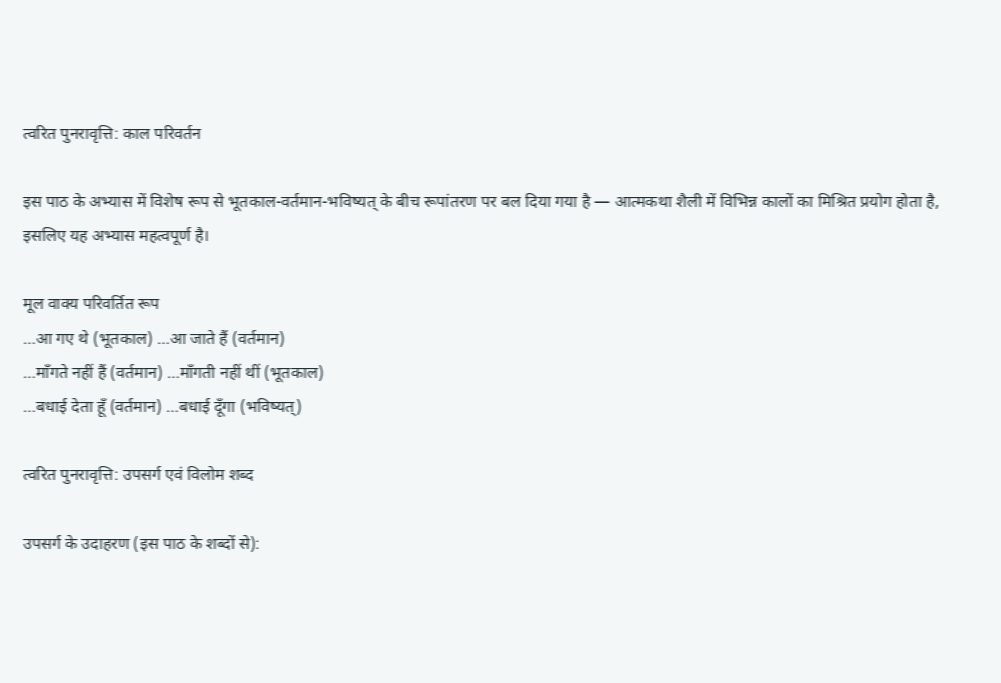त्वरित पुनरावृत्ति: काल परिवर्तन

इस पाठ के अभ्यास में विशेष रूप से भूतकाल-वर्तमान-भविष्यत् के बीच रूपांतरण पर बल दिया गया है — आत्मकथा शैली में विभिन्न कालों का मिश्रित प्रयोग होता है, इसलिए यह अभ्यास महत्वपूर्ण है।

मूल वाक्य परिवर्तित रूप
…आ गए थे (भूतकाल) …आ जाते हैं (वर्तमान)
…माँगते नहीं हैं (वर्तमान) …माँगती नहीं थीं (भूतकाल)
…बधाई देता हूँ (वर्तमान) …बधाई दूँगा (भविष्यत्)

त्वरित पुनरावृत्ति: उपसर्ग एवं विलोम शब्द

उपसर्ग के उदाहरण (इस पाठ के शब्दों से):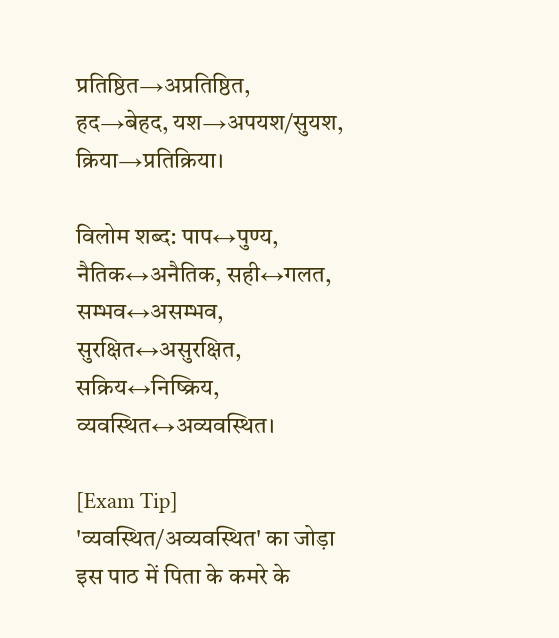प्रतिष्ठित→अप्रतिष्ठित, हद→बेहद, यश→अपयश/सुयश, क्रिया→प्रतिक्रिया।

विलोम शब्द: पाप↔पुण्य, नैतिक↔अनैतिक, सही↔गलत, सम्भव↔असम्भव, सुरक्षित↔असुरक्षित, सक्रिय↔निष्क्रिय, व्यवस्थित↔अव्यवस्थित।

[Exam Tip] 'व्यवस्थित/अव्यवस्थित' का जोड़ा इस पाठ में पिता के कमरे के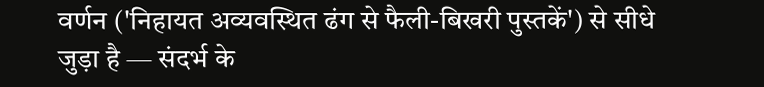वर्णन ('निहायत अव्यवस्थित ढंग से फैली-बिखरी पुस्तकें') से सीधे जुड़ा है — संदर्भ के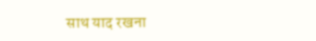साथ याद रखना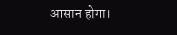आसान होगा।